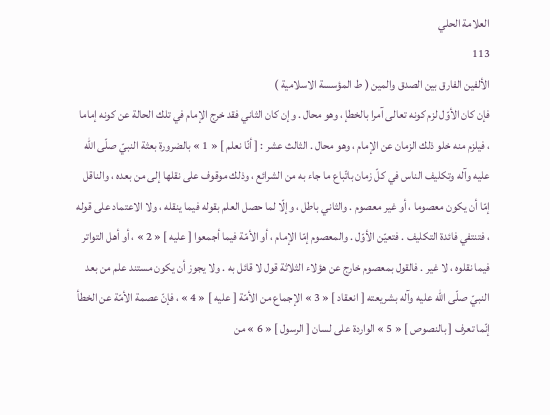العلامة الحلي
113
الألفين الفارق بين الصدق والمين ( ط المؤسسة الاسلامية )
فإن كان الأوّل لزم كونه تعالى آمرا بالخطإ ، وهو محال . وإن كان الثاني فقد خرج الإمام في تلك الحالة عن كونه إماما ، فيلزم منه خلو ذلك الزمان عن الإمام ، وهو محال . الثالث عشر : [ أنّا نعلم ] « 1 » بالضرورة بعثة النبيّ صلّى اللّه عليه وآله وتكليف الناس في كلّ زمان باتّباع ما جاء به من الشرائع ، وذلك موقوف على نقلها إلى من بعده ، والناقل إمّا أن يكون معصوما ، أو غير معصوم . والثاني باطل ، وإلّا لما حصل العلم بقوله فيما ينقله ، ولا الاعتماد على قوله ، فتنتفي فائدة التكليف . فتعيّن الأوّل . والمعصوم إمّا الإمام ، أو الأمّة فيما أجمعوا [ عليه ] « 2 » ، أو أهل التواتر فيما نقلوه ، لا غير . فالقول بمعصوم خارج عن هؤلاء الثلاثة قول لا قائل به . ولا يجوز أن يكون مستند علم من بعد النبيّ صلّى اللّه عليه وآله بشريعته [ انعقاد ] « 3 » الإجماع من الأمّة [ عليه ] « 4 » ، فإنّ عصمة الأمّة عن الخطأ إنّما تعرف [ بالنصوص ] « 5 » الواردة على لسان [ الرسول ] « 6 » من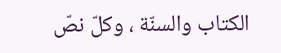الكتاب والسنّة ، وكلّ نصّ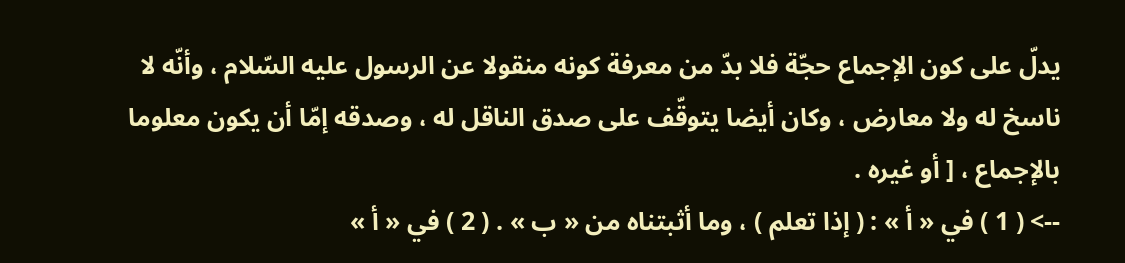يدلّ على كون الإجماع حجّة فلا بدّ من معرفة كونه منقولا عن الرسول عليه السّلام ، وأنّه لا ناسخ له ولا معارض ، وكان أيضا يتوقّف على صدق الناقل له ، وصدقه إمّا أن يكون معلوما بالإجماع ، [ أو غيره .
--> ( 1 ) في « أ » : ( إذا تعلم ) ، وما أثبتناه من « ب » . ( 2 ) في « أ »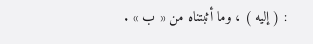: ( إليه ) ، وما أثبتناه من « ب » .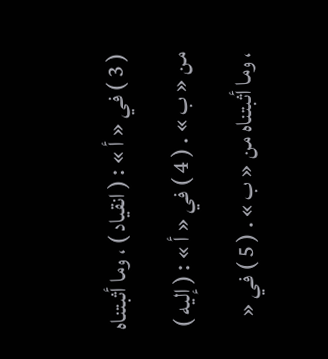( 3 ) في « أ » : ( انقياد ) ، وما أثبتناه من « ب » . ( 4 ) في « أ » : ( إليه ) ، وما أثبتناه من « ب » . ( 5 ) في «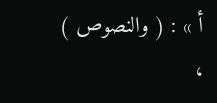أ » : ( والنصوص ) ،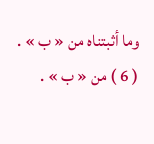وما أثبتناه من « ب » . ( 6 ) من « ب » .